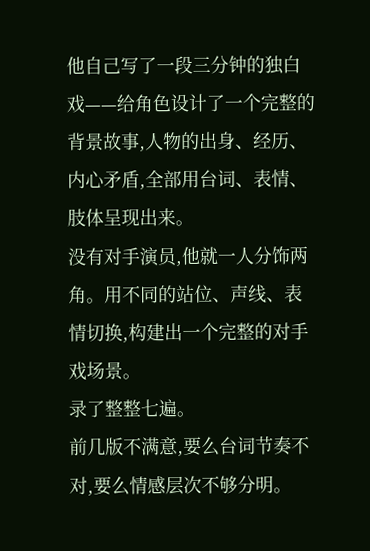他自己写了一段三分钟的独白戏——给角色设计了一个完整的背景故事,人物的出身、经历、内心矛盾,全部用台词、表情、肢体呈现出来。
没有对手演员,他就一人分饰两角。用不同的站位、声线、表情切换,构建出一个完整的对手戏场景。
录了整整七遍。
前几版不满意,要么台词节奏不对,要么情感层次不够分明。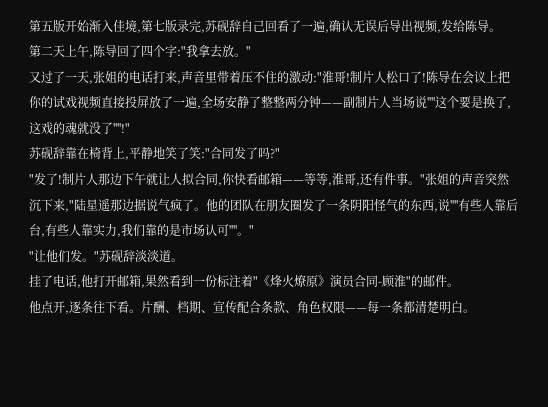第五版开始渐入佳境,第七版录完,苏砚辞自己回看了一遍,确认无误后导出视频,发给陈导。
第二天上午,陈导回了四个字:"我拿去放。"
又过了一天,张姐的电话打来,声音里带着压不住的激动:"淮哥!制片人松口了!陈导在会议上把你的试戏视频直接投屏放了一遍,全场安静了整整两分钟——副制片人当场说''''这个要是换了,这戏的魂就没了''''!"
苏砚辞靠在椅背上,平静地笑了笑:"合同发了吗?"
"发了!制片人那边下午就让人拟合同,你快看邮箱——等等,淮哥,还有件事。"张姐的声音突然沉下来,"陆星遥那边据说气疯了。他的团队在朋友圈发了一条阴阳怪气的东西,说''''有些人靠后台,有些人靠实力,我们靠的是市场认可''''。"
"让他们发。"苏砚辞淡淡道。
挂了电话,他打开邮箱,果然看到一份标注着"《烽火燎原》演员合同-顾淮"的邮件。
他点开,逐条往下看。片酬、档期、宣传配合条款、角色权限——每一条都清楚明白。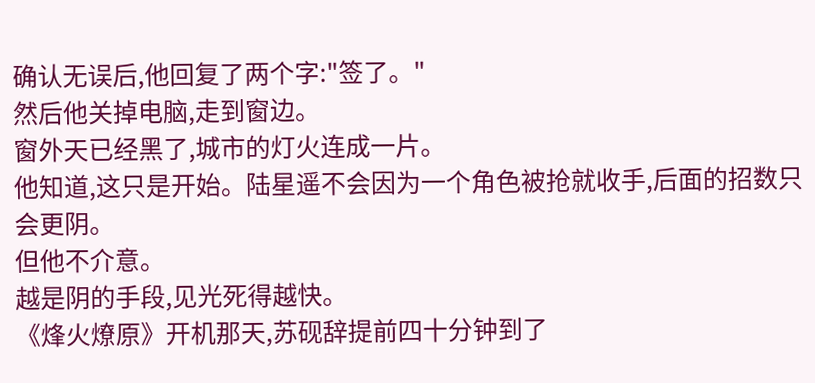确认无误后,他回复了两个字:"签了。"
然后他关掉电脑,走到窗边。
窗外天已经黑了,城市的灯火连成一片。
他知道,这只是开始。陆星遥不会因为一个角色被抢就收手,后面的招数只会更阴。
但他不介意。
越是阴的手段,见光死得越快。
《烽火燎原》开机那天,苏砚辞提前四十分钟到了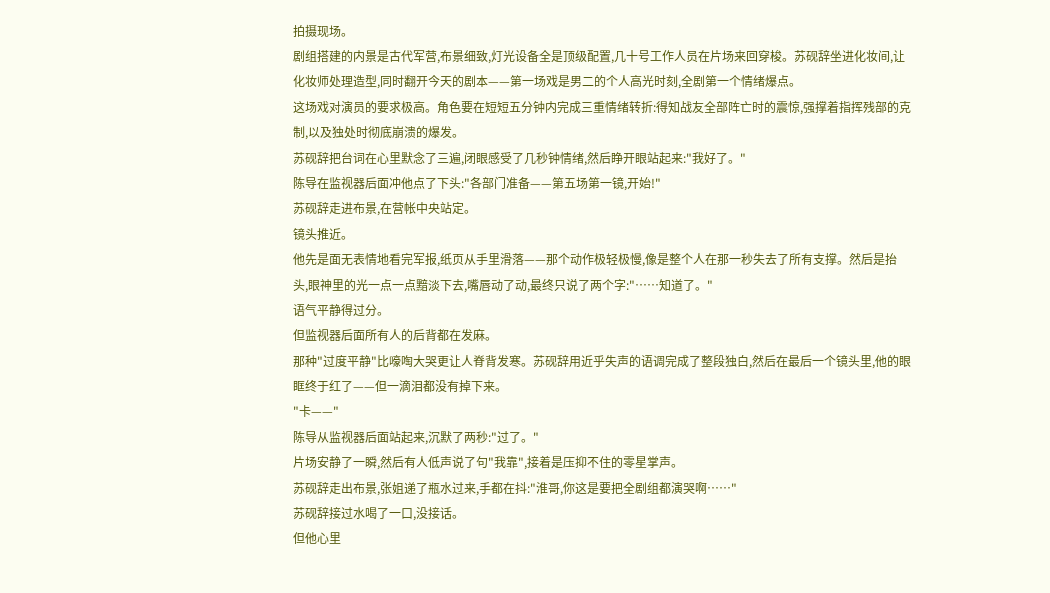拍摄现场。
剧组搭建的内景是古代军营,布景细致,灯光设备全是顶级配置,几十号工作人员在片场来回穿梭。苏砚辞坐进化妆间,让化妆师处理造型,同时翻开今天的剧本——第一场戏是男二的个人高光时刻,全剧第一个情绪爆点。
这场戏对演员的要求极高。角色要在短短五分钟内完成三重情绪转折:得知战友全部阵亡时的震惊,强撑着指挥残部的克制,以及独处时彻底崩溃的爆发。
苏砚辞把台词在心里默念了三遍,闭眼感受了几秒钟情绪,然后睁开眼站起来:"我好了。"
陈导在监视器后面冲他点了下头:"各部门准备——第五场第一镜,开始!"
苏砚辞走进布景,在营帐中央站定。
镜头推近。
他先是面无表情地看完军报,纸页从手里滑落——那个动作极轻极慢,像是整个人在那一秒失去了所有支撑。然后是抬头,眼神里的光一点一点黯淡下去,嘴唇动了动,最终只说了两个字:"……知道了。"
语气平静得过分。
但监视器后面所有人的后背都在发麻。
那种"过度平静"比嚎啕大哭更让人脊背发寒。苏砚辞用近乎失声的语调完成了整段独白,然后在最后一个镜头里,他的眼眶终于红了——但一滴泪都没有掉下来。
"卡——"
陈导从监视器后面站起来,沉默了两秒:"过了。"
片场安静了一瞬,然后有人低声说了句"我靠",接着是压抑不住的零星掌声。
苏砚辞走出布景,张姐递了瓶水过来,手都在抖:"淮哥,你这是要把全剧组都演哭啊……"
苏砚辞接过水喝了一口,没接话。
但他心里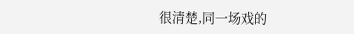很清楚,同一场戏的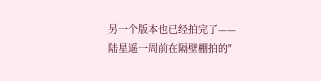另一个版本也已经拍完了——陆星遥一周前在隔壁棚拍的"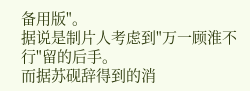备用版"。
据说是制片人考虑到"万一顾淮不行"留的后手。
而据苏砚辞得到的消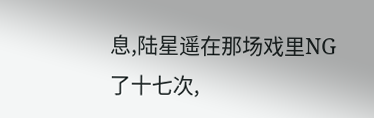息,陆星遥在那场戏里NG了十七次,